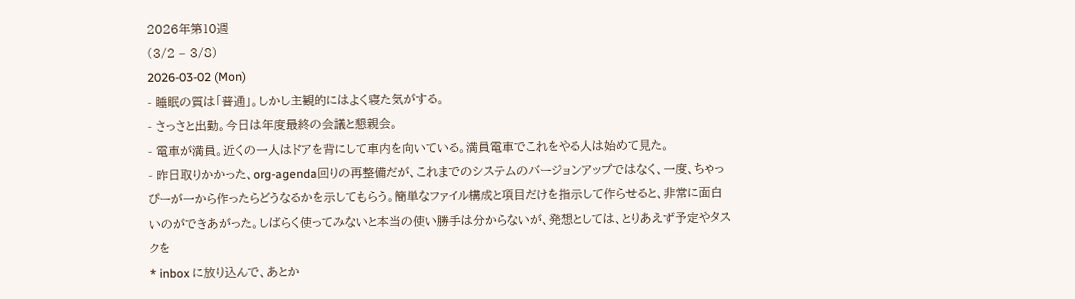2026年第10週
(3/2 – 3/8)
2026-03-02 (Mon)
- 睡眠の質は「普通」。しかし主観的にはよく寝た気がする。
- さっさと出勤。今日は年度最終の会議と懇親会。
- 電車が満員。近くの一人はドアを背にして車内を向いている。満員電車でこれをやる人は始めて見た。
- 昨日取りかかった、org-agenda回りの再整備だが、これまでのシステムのバージョンアップではなく、一度、ちゃっぴーが一から作ったらどうなるかを示してもらう。簡単なファイル構成と項目だけを指示して作らせると、非常に面白いのができあがった。しばらく使ってみないと本当の使い勝手は分からないが、発想としては、とりあえず予定やタスクを
* inbox に放り込んで、あとか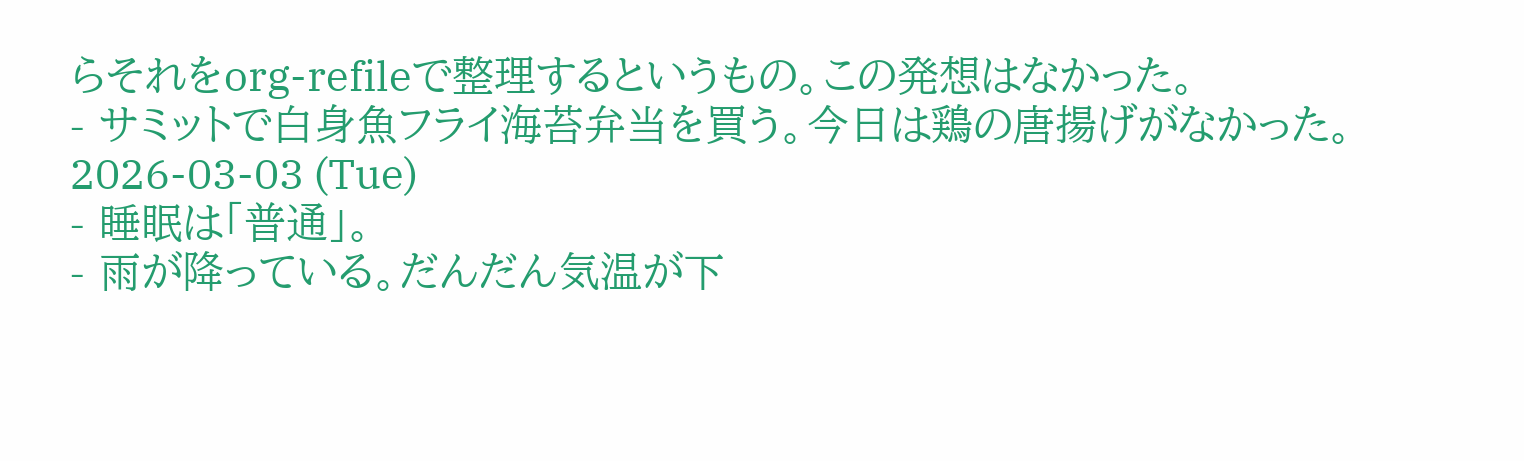らそれをorg-refileで整理するというもの。この発想はなかった。
- サミットで白身魚フライ海苔弁当を買う。今日は鶏の唐揚げがなかった。
2026-03-03 (Tue)
- 睡眠は「普通」。
- 雨が降っている。だんだん気温が下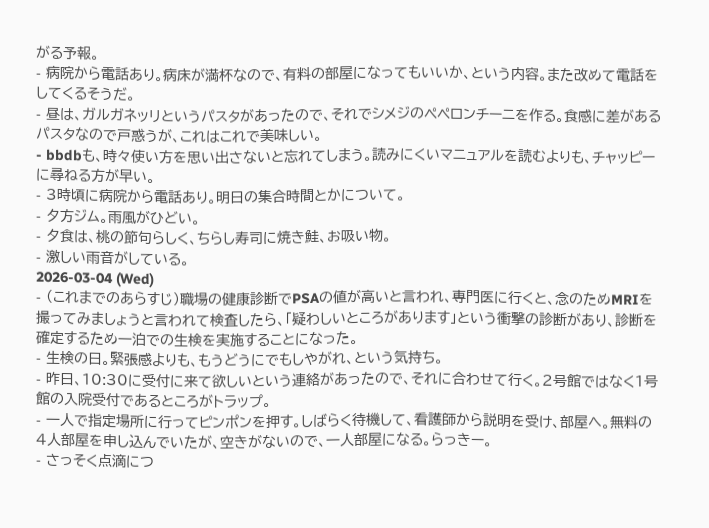がる予報。
- 病院から電話あり。病床が満杯なので、有料の部屋になってもいいか、という内容。また改めて電話をしてくるそうだ。
- 昼は、ガルガネッリというパスタがあったので、それでシメジのペペロンチーニを作る。食感に差があるパスタなので戸惑うが、これはこれで美味しい。
- bbdbも、時々使い方を思い出さないと忘れてしまう。読みにくいマニュアルを読むよりも、チャッピーに尋ねる方が早い。
- 3時頃に病院から電話あり。明日の集合時間とかについて。
- 夕方ジム。雨風がひどい。
- 夕食は、桃の節句らしく、ちらし寿司に焼き鮭、お吸い物。
- 激しい雨音がしている。
2026-03-04 (Wed)
- (これまでのあらすじ)職場の健康診断でPSAの値が高いと言われ、専門医に行くと、念のためMRIを撮ってみましょうと言われて検査したら、「疑わしいところがあります」という衝撃の診断があり、診断を確定するため一泊での生検を実施することになった。
- 生検の日。緊張感よりも、もうどうにでもしやがれ、という気持ち。
- 昨日、10:30に受付に来て欲しいという連絡があったので、それに合わせて行く。2号館ではなく1号館の入院受付であるところがトラップ。
- 一人で指定場所に行ってピンポンを押す。しばらく待機して、看護師から説明を受け、部屋へ。無料の4人部屋を申し込んでいたが、空きがないので、一人部屋になる。らっきー。
- さっそく点滴につ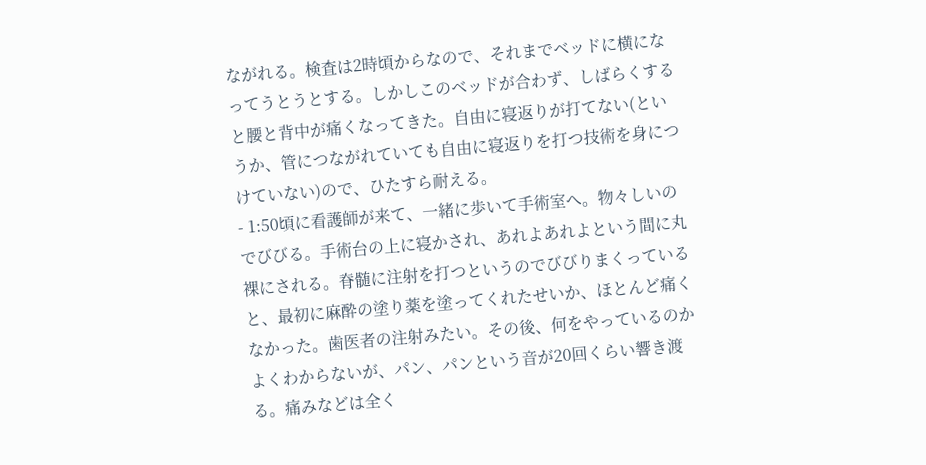ながれる。検査は2時頃からなので、それまでベッドに横になってうとうとする。しかしこのベッドが合わず、しばらくすると腰と背中が痛くなってきた。自由に寝返りが打てない(というか、管につながれていても自由に寝返りを打つ技術を身につけていない)ので、ひたすら耐える。
- 1:50頃に看護師が来て、一緒に歩いて手術室へ。物々しいのでびびる。手術台の上に寝かされ、あれよあれよという間に丸裸にされる。脊髄に注射を打つというのでびびりまくっていると、最初に麻酔の塗り薬を塗ってくれたせいか、ほとんど痛くなかった。歯医者の注射みたい。その後、何をやっているのかよくわからないが、パン、パンという音が20回くらい響き渡る。痛みなどは全く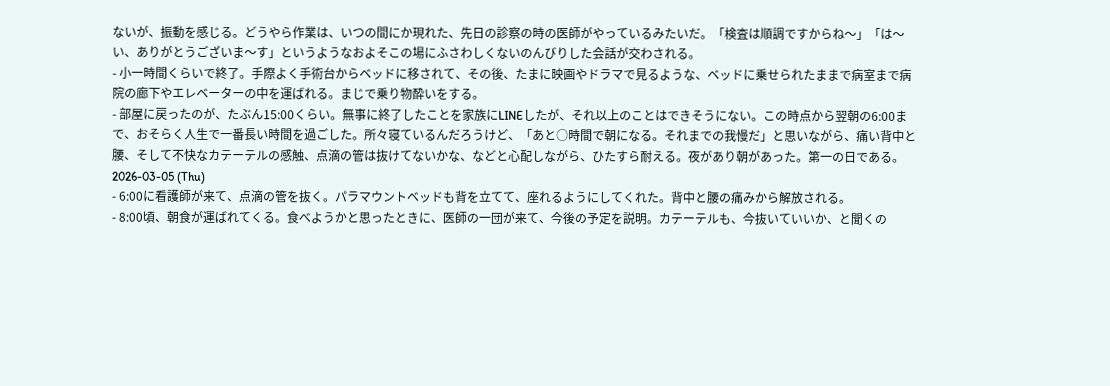ないが、振動を感じる。どうやら作業は、いつの間にか現れた、先日の診察の時の医師がやっているみたいだ。「検査は順調ですからね〜」「は〜い、ありがとうございま〜す」というようなおよそこの場にふさわしくないのんびりした会話が交わされる。
- 小一時間くらいで終了。手際よく手術台からベッドに移されて、その後、たまに映画やドラマで見るような、ベッドに乗せられたままで病室まで病院の廊下やエレベーターの中を運ばれる。まじで乗り物酔いをする。
- 部屋に戻ったのが、たぶん15:00くらい。無事に終了したことを家族にLINEしたが、それ以上のことはできそうにない。この時点から翌朝の6:00まで、おそらく人生で一番長い時間を過ごした。所々寝ているんだろうけど、「あと○時間で朝になる。それまでの我慢だ」と思いながら、痛い背中と腰、そして不快なカテーテルの感触、点滴の管は抜けてないかな、などと心配しながら、ひたすら耐える。夜があり朝があった。第一の日である。
2026-03-05 (Thu)
- 6:00に看護師が来て、点滴の管を抜く。パラマウントベッドも背を立てて、座れるようにしてくれた。背中と腰の痛みから解放される。
- 8:00頃、朝食が運ばれてくる。食べようかと思ったときに、医師の一団が来て、今後の予定を説明。カテーテルも、今抜いていいか、と聞くの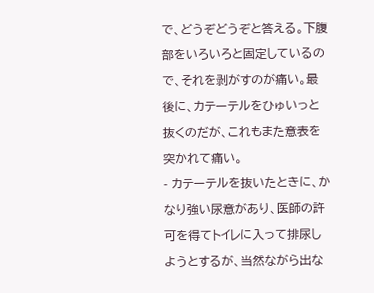で、どうぞどうぞと答える。下腹部をいろいろと固定しているので、それを剥がすのが痛い。最後に、カテーテルをひゅいっと抜くのだが、これもまた意表を突かれて痛い。
- カテーテルを抜いたときに、かなり強い尿意があり、医師の許可を得てトイレに入って排尿しようとするが、当然ながら出な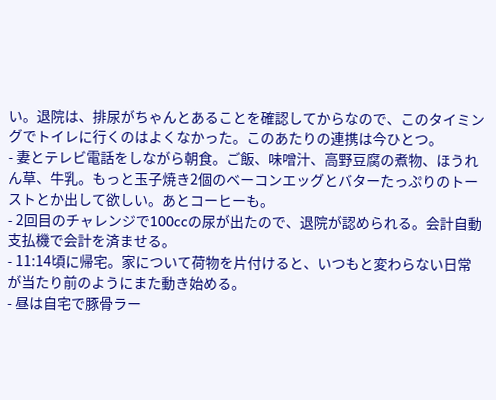い。退院は、排尿がちゃんとあることを確認してからなので、このタイミングでトイレに行くのはよくなかった。このあたりの連携は今ひとつ。
- 妻とテレビ電話をしながら朝食。ご飯、味噌汁、高野豆腐の煮物、ほうれん草、牛乳。もっと玉子焼き2個のベーコンエッグとバターたっぷりのトーストとか出して欲しい。あとコーヒーも。
- 2回目のチャレンジで100ccの尿が出たので、退院が認められる。会計自動支払機で会計を済ませる。
- 11:14頃に帰宅。家について荷物を片付けると、いつもと変わらない日常が当たり前のようにまた動き始める。
- 昼は自宅で豚骨ラー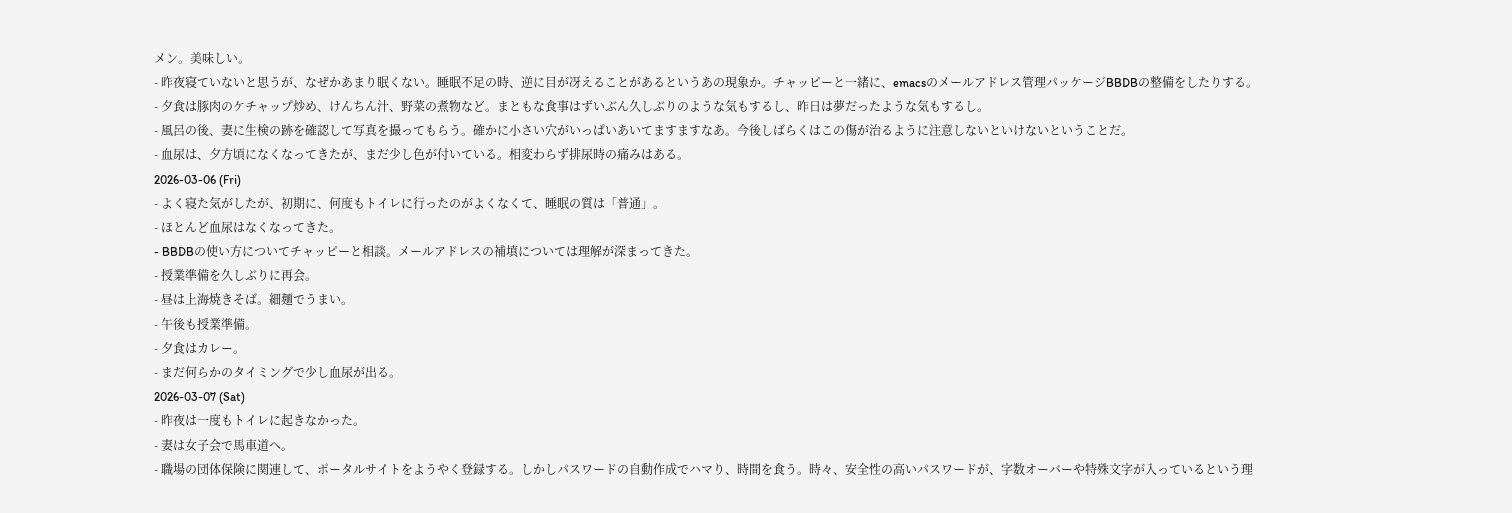メン。美味しい。
- 昨夜寝ていないと思うが、なぜかあまり眠くない。睡眠不足の時、逆に目が冴えることがあるというあの現象か。チャッピーと一緒に、emacsのメールアドレス管理パッケージBBDBの整備をしたりする。
- 夕食は豚肉のケチャップ炒め、けんちん汁、野菜の煮物など。まともな食事はずいぶん久しぶりのような気もするし、昨日は夢だったような気もするし。
- 風呂の後、妻に生検の跡を確認して写真を撮ってもらう。確かに小さい穴がいっぱいあいてますますなあ。今後しばらくはこの傷が治るように注意しないといけないということだ。
- 血尿は、夕方頃になくなってきたが、まだ少し色が付いている。相変わらず排尿時の痛みはある。
2026-03-06 (Fri)
- よく寝た気がしたが、初期に、何度もトイレに行ったのがよくなくて、睡眠の質は「普通」。
- ほとんど血尿はなくなってきた。
- BBDBの使い方についてチャッピーと相談。メールアドレスの補填については理解が深まってきた。
- 授業準備を久しぶりに再会。
- 昼は上海焼きそば。細麺でうまい。
- 午後も授業準備。
- 夕食はカレー。
- まだ何らかのタイミングで少し血尿が出る。
2026-03-07 (Sat)
- 昨夜は一度もトイレに起きなかった。
- 妻は女子会で馬車道へ。
- 職場の団体保険に関連して、ポータルサイトをようやく登録する。しかしパスワードの自動作成でハマり、時間を食う。時々、安全性の高いパスワードが、字数オーバーや特殊文字が入っているという理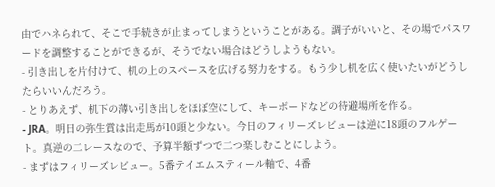由でハネられて、そこで手続きが止まってしまうということがある。調子がいいと、その場でパスワードを調整することができるが、そうでない場合はどうしようもない。
- 引き出しを片付けて、机の上のスペースを広げる努力をする。もう少し机を広く使いたいがどうしたらいいんだろう。
- とりあえず、机下の薄い引き出しをほぼ空にして、キーボードなどの待避場所を作る。
- JRA。明日の弥生賞は出走馬が10頭と少ない。今日のフィリーズレビューは逆に18頭のフルゲート。真逆の二レースなので、予算半額ずつで二つ楽しむことにしよう。
- まずはフィリーズレビュー。5番テイエムスティール軸で、4番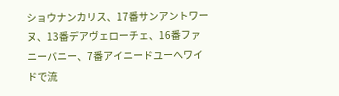ショウナンカリス、17番サンアントワーヌ、13番デアヴェローチェ、16番ファニーバニー、7番アイニードユーへワイドで流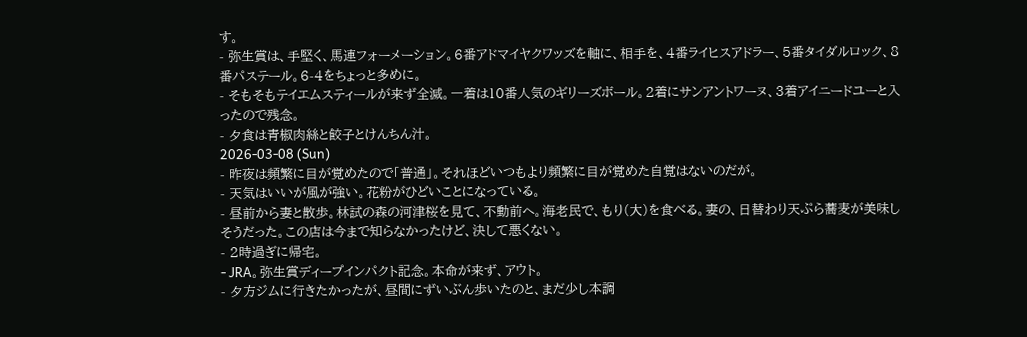す。
- 弥生賞は、手堅く、馬連フォーメーション。6番アドマイヤクワッズを軸に、相手を、4番ライヒスアドラー、5番タイダルロック、8番パステール。6-4をちょっと多めに。
- そもそもテイエムスティールが来ず全滅。一着は10番人気のギリーズボール。2着にサンアントワーヌ、3着アイニードユーと入ったので残念。
- 夕食は青椒肉絲と餃子とけんちん汁。
2026-03-08 (Sun)
- 昨夜は頻繁に目が覚めたので「普通」。それほどいつもより頻繁に目が覚めた自覚はないのだが。
- 天気はいいが風が強い。花粉がひどいことになっている。
- 昼前から妻と散歩。林試の森の河津桜を見て、不動前へ。海老民で、もり(大)を食べる。妻の、日替わり天ぷら蕎麦が美味しそうだった。この店は今まで知らなかったけど、決して悪くない。
- 2時過ぎに帰宅。
- JRA。弥生賞ディープインパクト記念。本命が来ず、アウト。
- 夕方ジムに行きたかったが、昼間にずいぶん歩いたのと、まだ少し本調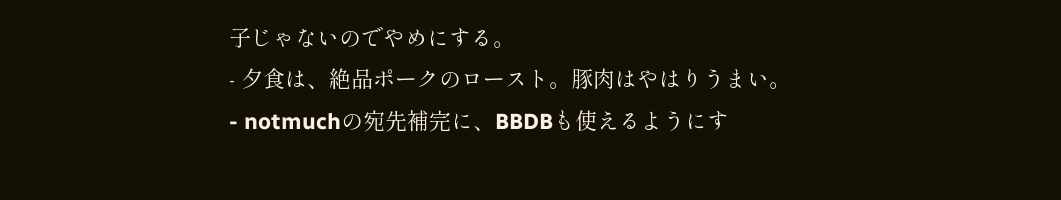子じゃないのでやめにする。
- 夕食は、絶品ポークのロースト。豚肉はやはりうまい。
- notmuchの宛先補完に、BBDBも使えるようにす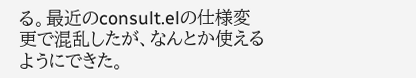る。最近のconsult.elの仕様変更で混乱したが、なんとか使えるようにできた。